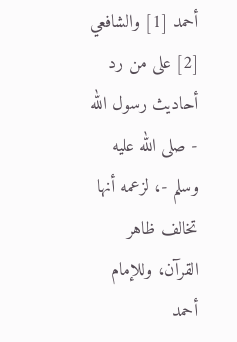أحمد [1] والشافعي [2] على من رد أحاديث رسول الله - صلى الله عليه وسلم -، لزعمه أنها تخالف ظاهر القرآن، وللإمام أحمد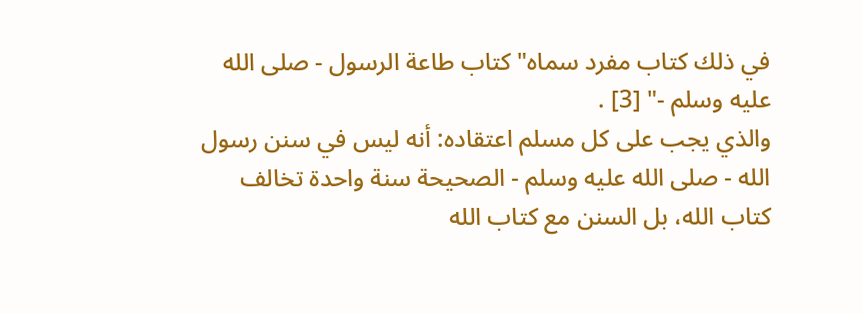في ذلك كتاب مفرد سماه"كتاب طاعة الرسول - صلى الله عليه وسلم -" [3] .
والذي يجب على كل مسلم اعتقاده: أنه ليس في سنن رسول الله - صلى الله عليه وسلم - الصحيحة سنة واحدة تخالف كتاب الله، بل السنن مع كتاب الله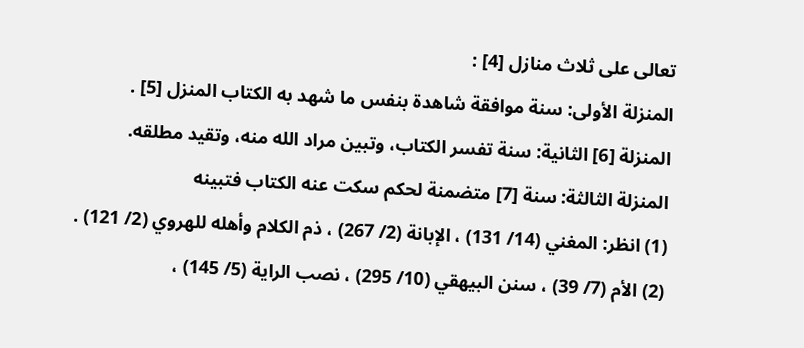تعالى على ثلاث منازل [4] :
المنزلة الأولى: سنة موافقة شاهدة بنفس ما شهد به الكتاب المنزل [5] .
المنزلة [6] الثانية: سنة تفسر الكتاب، وتبين مراد الله منه، وتقيد مطلقه.
المنزلة الثالثة: سنة [7] متضمنة لحكم سكت عنه الكتاب فتبينه
(1) انظر: المغني (14/ 131) ، الإبانة (2/ 267) ، ذم الكلام وأهله للهروي (2/ 121) .
(2) الأم (7/ 39) ، سنن البيهقي (10/ 295) ، نصب الراية (5/ 145) ،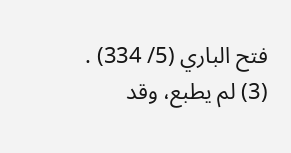فتح الباري (5/ 334) .
(3) لم يطبع، وقد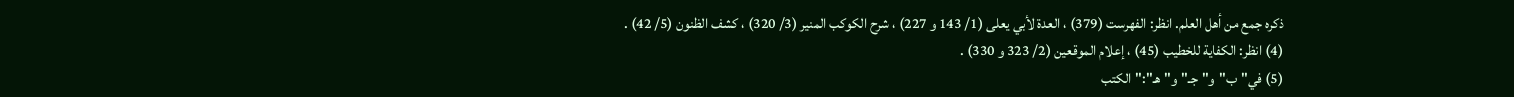ذكره جمع من أهل العلم. انظر: الفهرست (379) ، العدة لأبي يعلى (1/ 143 و 227) ، شرح الكوكب المنير (3/ 320) ، كشف الظنون (5/ 42) .
(4) انظر: الكفاية للخطيب (45) ، إعلام الموقعين (2/ 323 و 330) .
(5) في"ب"و"جـ"و"هـ":"الكتب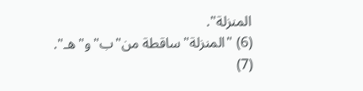المنزلة".
(6) "المنزلة"ساقطة من"ب"و"هـ".
(7)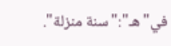في"هـ":"سنة منزلة".